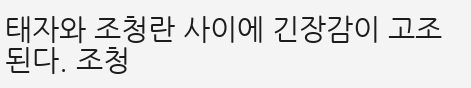태자와 조청란 사이에 긴장감이 고조된다. 조청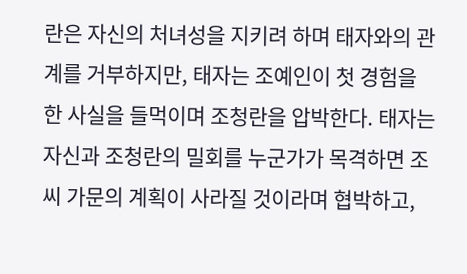란은 자신의 처녀성을 지키려 하며 태자와의 관계를 거부하지만, 태자는 조예인이 첫 경험을 한 사실을 들먹이며 조청란을 압박한다. 태자는 자신과 조청란의 밀회를 누군가가 목격하면 조씨 가문의 계획이 사라질 것이라며 협박하고,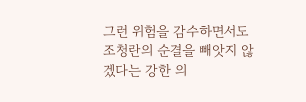그런 위험을 감수하면서도 조청란의 순결을 빼앗지 않겠다는 강한 의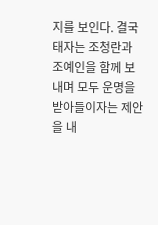지를 보인다. 결국 태자는 조청란과 조예인을 함께 보내며 모두 운명을 받아들이자는 제안을 내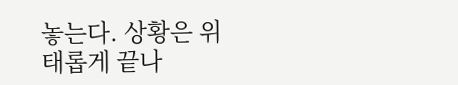놓는다. 상황은 위태롭게 끝나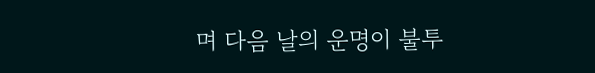며 다음 날의 운명이 불투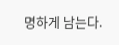명하게 남는다.